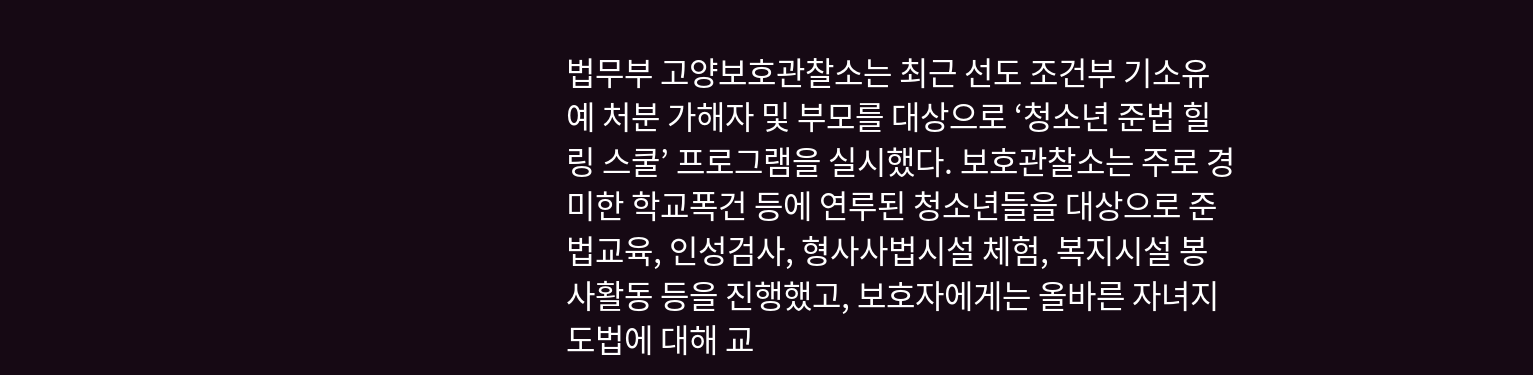법무부 고양보호관찰소는 최근 선도 조건부 기소유예 처분 가해자 및 부모를 대상으로 ‘청소년 준법 힐링 스쿨’ 프로그램을 실시했다. 보호관찰소는 주로 경미한 학교폭건 등에 연루된 청소년들을 대상으로 준법교육, 인성검사, 형사사법시설 체험, 복지시설 봉사활동 등을 진행했고, 보호자에게는 올바른 자녀지도법에 대해 교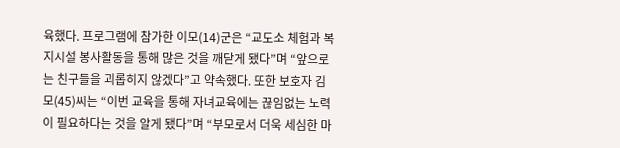육했다. 프로그램에 참가한 이모(14)군은 “교도소 체험과 복지시설 봉사활동을 통해 많은 것을 깨닫게 됐다”며 “앞으로는 친구들을 괴롭히지 않겠다”고 약속했다. 또한 보호자 김모(45)씨는 “이번 교육을 통해 자녀교육에는 끊임없는 노력이 필요하다는 것을 알게 됐다”며 “부모로서 더욱 세심한 마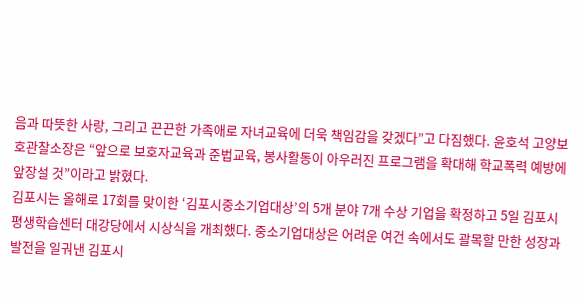음과 따뜻한 사랑, 그리고 끈끈한 가족애로 자녀교육에 더욱 책임감을 갖겠다”고 다짐했다. 윤호석 고양보호관찰소장은 “앞으로 보호자교육과 준법교육, 봉사활동이 아우러진 프로그램을 확대해 학교폭력 예방에 앞장설 것”이라고 밝혔다.
김포시는 올해로 17회를 맞이한 ‘김포시중소기업대상’의 5개 분야 7개 수상 기업을 확정하고 5일 김포시평생학습센터 대강당에서 시상식을 개최했다. 중소기업대상은 어려운 여건 속에서도 괄목할 만한 성장과 발전을 일궈낸 김포시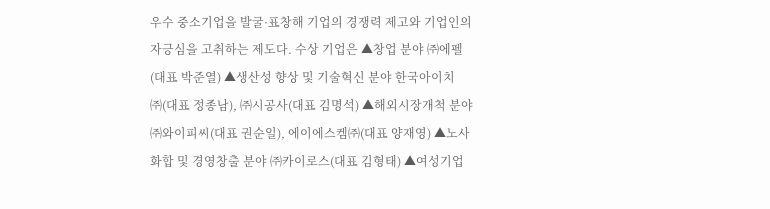우수 중소기업을 발굴·표창해 기업의 경쟁력 제고와 기업인의 자긍심을 고취하는 제도다. 수상 기업은 ▲창업 분야 ㈜에펠(대표 박준열) ▲생산성 향상 및 기술혁신 분야 한국아이치㈜(대표 정종남), ㈜시공사(대표 김명석) ▲해외시장개척 분야 ㈜와이피씨(대표 권순일), 에이에스켐㈜(대표 양재영) ▲노사화합 및 경영창출 분야 ㈜카이로스(대표 김형태) ▲여성기업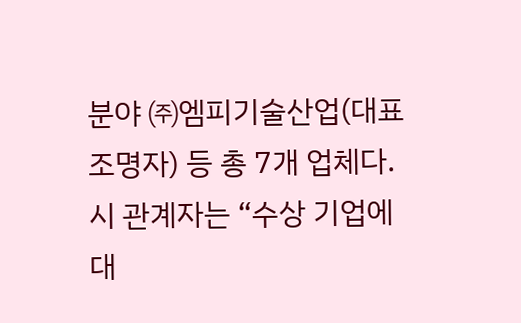분야 ㈜엠피기술산업(대표 조명자) 등 총 7개 업체다. 시 관계자는 “수상 기업에 대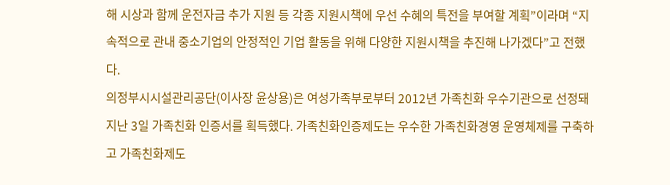해 시상과 함께 운전자금 추가 지원 등 각종 지원시책에 우선 수혜의 특전을 부여할 계획”이라며 “지속적으로 관내 중소기업의 안정적인 기업 활동을 위해 다양한 지원시책을 추진해 나가겠다”고 전했다.
의정부시시설관리공단(이사장 윤상용)은 여성가족부로부터 2012년 가족친화 우수기관으로 선정돼 지난 3일 가족친화 인증서를 획득했다. 가족친화인증제도는 우수한 가족친화경영 운영체제를 구축하고 가족친화제도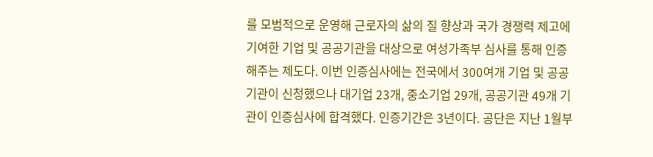를 모범적으로 운영해 근로자의 삶의 질 향상과 국가 경쟁력 제고에 기여한 기업 및 공공기관을 대상으로 여성가족부 심사를 통해 인증해주는 제도다. 이번 인증심사에는 전국에서 300여개 기업 및 공공기관이 신청했으나 대기업 23개, 중소기업 29개, 공공기관 49개 기관이 인증심사에 합격했다. 인증기간은 3년이다. 공단은 지난 1월부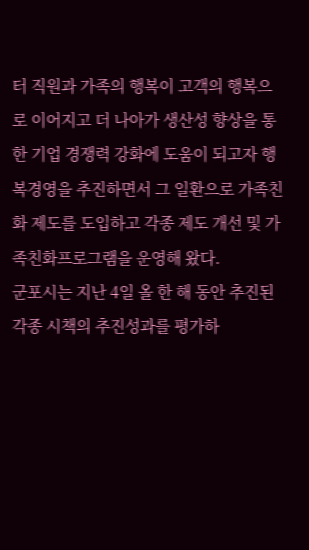터 직원과 가족의 행복이 고객의 행복으로 이어지고 더 나아가 생산성 향상을 통한 기업 경쟁력 강화에 도움이 되고자 행복경영을 추진하면서 그 일환으로 가족친화 제도를 도입하고 각종 제도 개선 및 가족친화프로그램을 운영해 왔다.
군포시는 지난 4일 올 한 해 동안 추진된 각종 시책의 추진성과를 평가하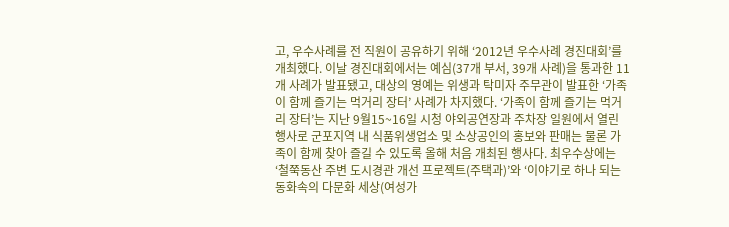고, 우수사례를 전 직원이 공유하기 위해 ‘2012년 우수사례 경진대회’를 개최했다. 이날 경진대회에서는 예심(37개 부서, 39개 사례)을 통과한 11개 사례가 발표됐고, 대상의 영예는 위생과 탁미자 주무관이 발표한 ‘가족이 함께 즐기는 먹거리 장터’ 사례가 차지했다. ‘가족이 함께 즐기는 먹거리 장터’는 지난 9월15~16일 시청 야외공연장과 주차장 일원에서 열린 행사로 군포지역 내 식품위생업소 및 소상공인의 홍보와 판매는 물론 가족이 함께 찾아 즐길 수 있도록 올해 처음 개최된 행사다. 최우수상에는 ‘철쭉동산 주변 도시경관 개선 프로젝트(주택과)’와 ‘이야기로 하나 되는 동화속의 다문화 세상(여성가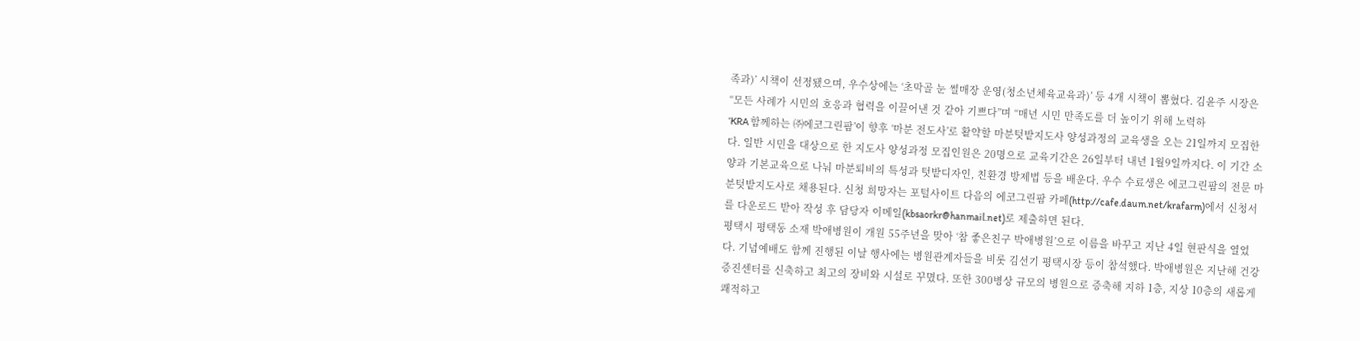족과)’ 시책이 선정됐으며, 우수상에는 ‘초막골 눈 썰매장 운영(청소년체육교육과)’ 등 4개 시책이 뽑혔다. 김윤주 시장은 “모든 사례가 시민의 호응과 협력을 이끌어낸 것 같아 기쁘다”며 “매년 시민 만족도를 더 높이기 위해 노력하
‘KRA 함께하는 ㈜에코그린팜’이 향후 ‘마분 전도사’로 활약할 마분텃밭지도사 양성과정의 교육생을 오는 21일까지 모집한다. 일반 시민을 대상으로 한 지도사 양성과정 모집인원은 20명으로 교육기간은 26일부터 내년 1월9일까지다. 이 기간 소양과 기본교육으로 나눠 마분퇴비의 특성과 텃밭디자인, 친환경 방제법 등을 배운다. 우수 수료생은 에코그린팜의 전문 마분텃밭지도사로 채용된다. 신청 희망자는 포털사이트 다음의 에코그린팜 카페(http://cafe.daum.net/krafarm)에서 신청서를 다운로드 받아 작성 후 담당자 이메일(kbsaorkr@hanmail.net)로 제출하면 된다.
평택시 평택동 소재 박애병원이 개원 55주년을 맞아 ‘참 좋은친구 박애병원’으로 이름을 바꾸고 지난 4일 현판식을 열었다. 기념예배도 함께 진행된 이날 행사에는 병원관계자들을 비롯 김선기 평택시장 등이 참석했다. 박애병원은 지난해 건강증진센터를 신축하고 최고의 장비와 시설로 꾸몄다. 또한 300병상 규모의 병원으로 증축해 지하 1층, 지상 10층의 새롭게 쾌적하고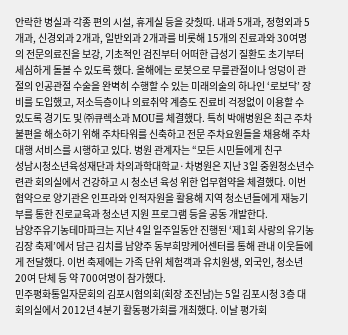안락한 병실과 각종 편의 시설, 휴게실 등을 갖췄따. 내과 5개과, 정형외과 5개과, 신경외과 2개과, 일반외과 2개과를 비롯해 15개의 진료과와 30여명의 전문의료진을 보강, 기초적인 검진부터 어떠한 급성기 질환도 초기부터 세심하게 돌볼 수 있도록 했다. 올해에는 로봇으로 무릎관절이나 엉덩이 관절의 인공관절 수술을 완벽히 수행할 수 있는 미래의술의 하나인 ‘로보닥’ 장비를 도입했고, 저소득층이나 의료취약 계층도 진료비 걱정없이 이용할 수 있도록 경기도 및 ㈜큐렉소과 MOU를 체결했다. 특히 박애병원은 최근 주차불편을 해소하기 위해 주차타워를 신축하고 전문 주차요원들을 채용해 주차대행 서비스를 시행하고 있다. 병원 관계자는 “모든 시민들에게 친구
성남시청소년육성재단과 차의과학대학교·차병원은 지난 3일 중원청소년수련관 회의실에서 건강하고 시 청소년 육성 위한 업무협약을 체결했다. 이번 협약으로 양기관은 인프라와 인적자원을 활용해 지역 청소년들에게 재능기부를 통한 진로교육과 청소년 지원 프로그램 등을 공동 개발한다.
남양주유기농테마파크는 지난 4일 일주일동안 진행된 ‘제1회 사랑의 유기농 김장 축제’에서 담근 김치를 남양주 동부희망케어센터를 통해 관내 이웃들에게 전달했다. 이번 축제에는 가족 단위 체험객과 유치원생, 외국인, 청소년 20여 단체 등 약 700여명이 참가했다.
민주평화통일자문회의 김포시협의회(회장 조진남)는 5일 김포시청 3층 대회의실에서 2012년 4분기 활동평가회를 개최했다. 이날 평가회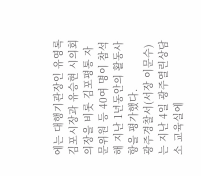에는 대행기관장인 유영록 김포시장과 유승현 시의회 의장을 비롯 김포평통 자문위원 등 40여 명이 참석해 지난 1년동안의 활동사항을 평가했다.
광주경찰서(서장 이문수)는 지난 4일 광주열린상담소 교육실에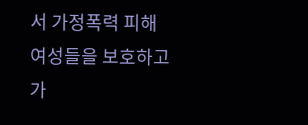서 가정폭력 피해여성들을 보호하고 가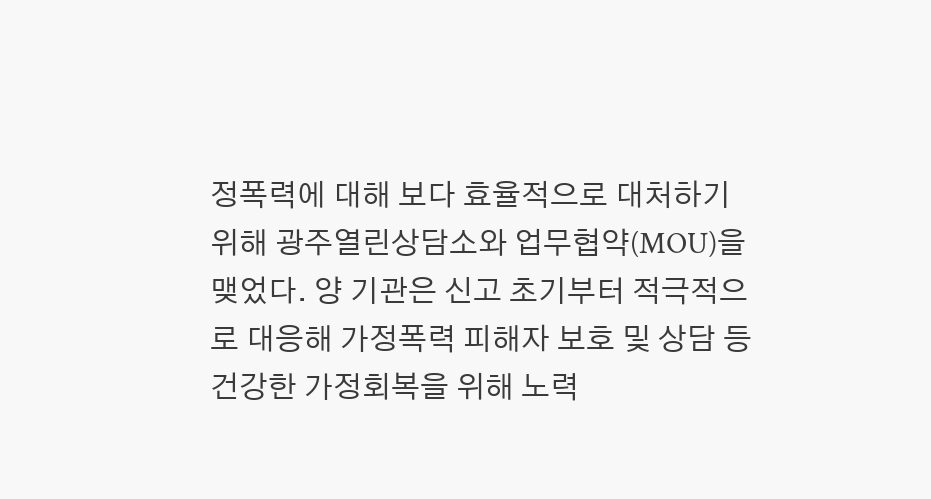정폭력에 대해 보다 효율적으로 대처하기 위해 광주열린상담소와 업무협약(MOU)을 맺었다. 양 기관은 신고 초기부터 적극적으로 대응해 가정폭력 피해자 보호 및 상담 등 건강한 가정회복을 위해 노력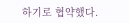하기로 협약했다.